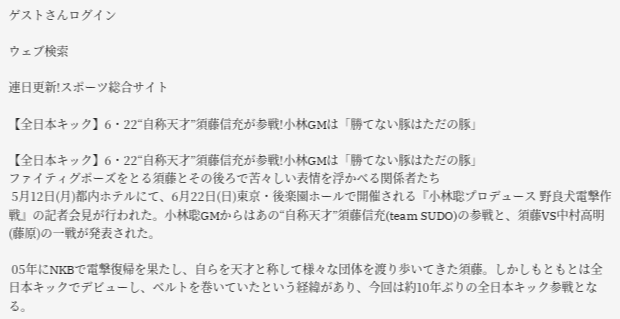ゲストさんログイン

ウェブ検索

連日更新!スポーツ総合サイト

【全日本キック】6・22“自称天才”須藤信充が参戦!小林GMは「勝てない豚はただの豚」

【全日本キック】6・22“自称天才”須藤信充が参戦!小林GMは「勝てない豚はただの豚」
ファイティグポーズをとる須藤とその後ろで苦々しい表情を浮かべる関係者たち
 5月12日(月)都内ホテルにて、6月22日(日)東京・後楽園ホールで開催される『小林聡プロデュース 野良犬電撃作戦』の記者会見が行われた。小林聡GMからはあの“自称天才”須藤信充(team SUDO)の参戦と、須藤VS中村高明(藤原)の一戦が発表された。

 05年にNKBで電撃復帰を果たし、自らを天才と称して様々な団体を渡り歩いてきた須藤。しかしもともとは全日本キックでデビューし、ベルトを巻いていたという経緯があり、今回は約10年ぶりの全日本キック参戦となる。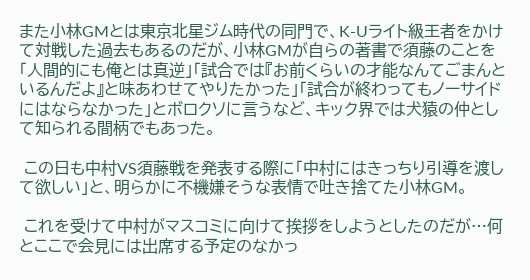また小林GMとは東京北星ジム時代の同門で、K-Uライト級王者をかけて対戦した過去もあるのだが、小林GMが自らの著書で須藤のことを「人間的にも俺とは真逆」「試合では『お前くらいの才能なんてごまんといるんだよ』と味あわせてやりたかった」「試合が終わってもノーサイドにはならなかった」とボロクソに言うなど、キック界では犬猿の仲として知られる間柄でもあった。

 この日も中村VS須藤戦を発表する際に「中村にはきっちり引導を渡して欲しい」と、明らかに不機嫌そうな表情で吐き捨てた小林GM。

 これを受けて中村がマスコミに向けて挨拶をしようとしたのだが…何とここで会見には出席する予定のなかっ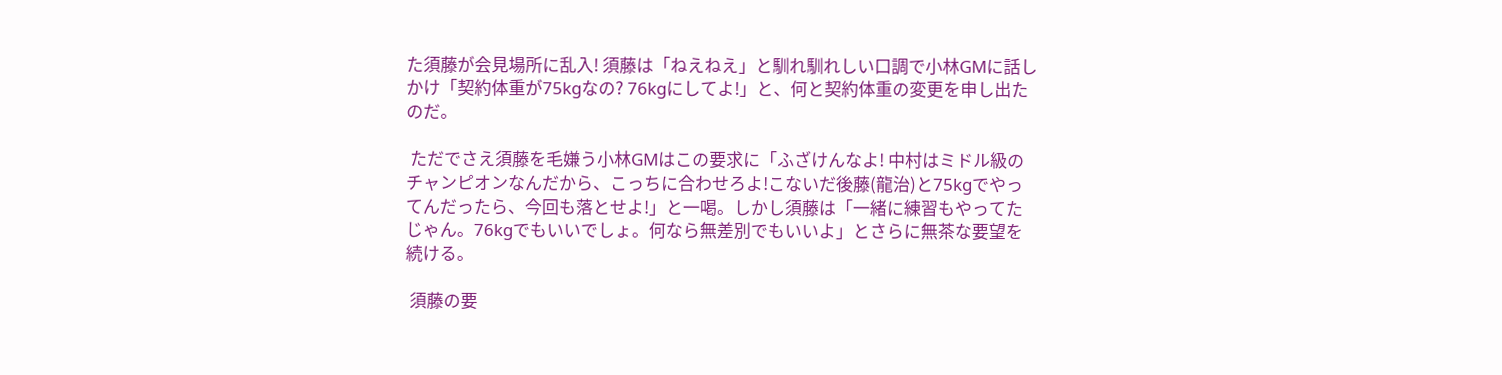た須藤が会見場所に乱入! 須藤は「ねえねえ」と馴れ馴れしい口調で小林GMに話しかけ「契約体重が75kgなの? 76kgにしてよ!」と、何と契約体重の変更を申し出たのだ。

 ただでさえ須藤を毛嫌う小林GMはこの要求に「ふざけんなよ! 中村はミドル級のチャンピオンなんだから、こっちに合わせろよ!こないだ後藤(龍治)と75kgでやってんだったら、今回も落とせよ!」と一喝。しかし須藤は「一緒に練習もやってたじゃん。76kgでもいいでしょ。何なら無差別でもいいよ」とさらに無茶な要望を続ける。

 須藤の要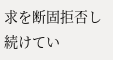求を断固拒否し続けてい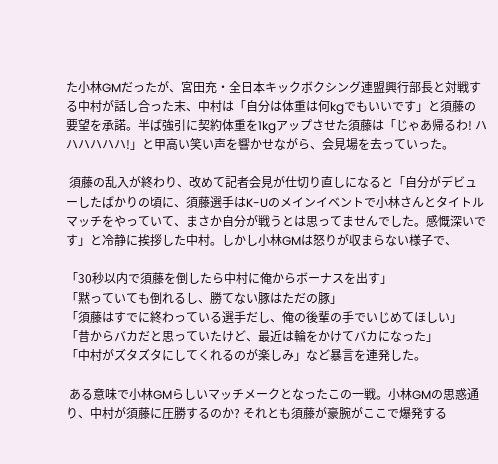た小林GMだったが、宮田充・全日本キックボクシング連盟興行部長と対戦する中村が話し合った末、中村は「自分は体重は何kgでもいいです」と須藤の要望を承諾。半ば強引に契約体重を1kgアップさせた須藤は「じゃあ帰るわ! ハハハハハハ!」と甲高い笑い声を響かせながら、会見場を去っていった。

 須藤の乱入が終わり、改めて記者会見が仕切り直しになると「自分がデビューしたばかりの頃に、須藤選手はK-Uのメインイベントで小林さんとタイトルマッチをやっていて、まさか自分が戦うとは思ってませんでした。感慨深いです」と冷静に挨拶した中村。しかし小林GMは怒りが収まらない様子で、

「30秒以内で須藤を倒したら中村に俺からボーナスを出す」
「黙っていても倒れるし、勝てない豚はただの豚」
「須藤はすでに終わっている選手だし、俺の後輩の手でいじめてほしい」
「昔からバカだと思っていたけど、最近は輪をかけてバカになった」
「中村がズタズタにしてくれるのが楽しみ」など暴言を連発した。

 ある意味で小林GMらしいマッチメークとなったこの一戦。小林GMの思惑通り、中村が須藤に圧勝するのか? それとも須藤が豪腕がここで爆発する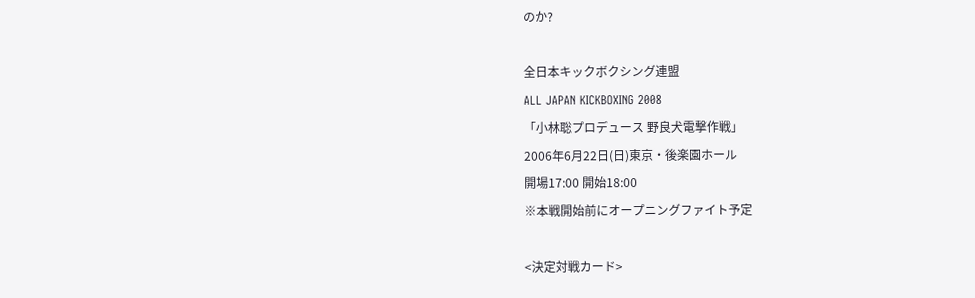のか?

全日本キックボクシング連盟
ALL JAPAN KICKBOXING 2008
「小林聡プロデュース 野良犬電撃作戦」
2006年6月22日(日)東京・後楽園ホール
開場17:00 開始18:00
※本戦開始前にオープニングファイト予定

<決定対戦カード>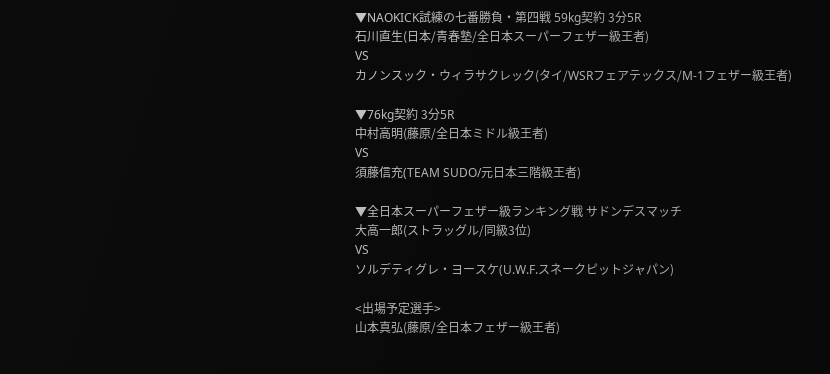▼NAOKICK試練の七番勝負・第四戦 59kg契約 3分5R
石川直生(日本/青春塾/全日本スーパーフェザー級王者)
VS
カノンスック・ウィラサクレック(タイ/WSRフェアテックス/M-1フェザー級王者)

▼76kg契約 3分5R
中村高明(藤原/全日本ミドル級王者)
VS
須藤信充(TEAM SUDO/元日本三階級王者)

▼全日本スーパーフェザー級ランキング戦 サドンデスマッチ
大高一郎(ストラッグル/同級3位)
VS
ソルデティグレ・ヨースケ(U.W.F.スネークピットジャパン)

<出場予定選手>
山本真弘(藤原/全日本フェザー級王者)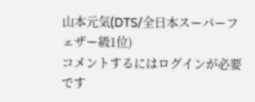山本元気(DTS/全日本スーパーフェザー級1位)
コメントするにはログインが必要です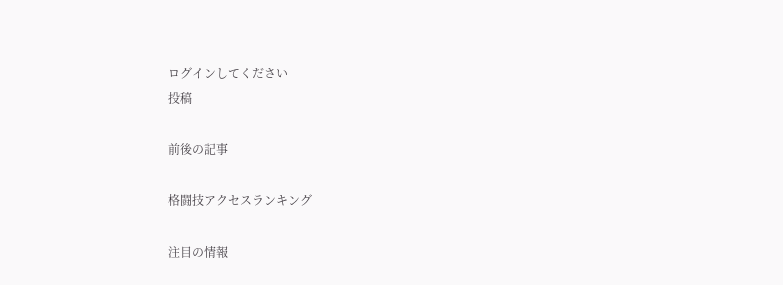ログインしてください
投稿

前後の記事

格闘技アクセスランキング

注目の情報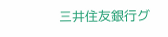三井住友銀行グ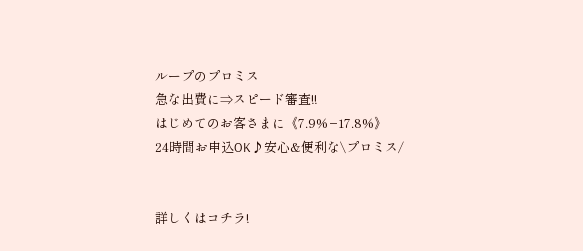ループのプロミス
急な出費に⇒スピード審査!!
はじめてのお客さまに《7.9%−17.8%》
24時間お申込OK♪安心&便利な\プロミス/


詳しくはコチラ!